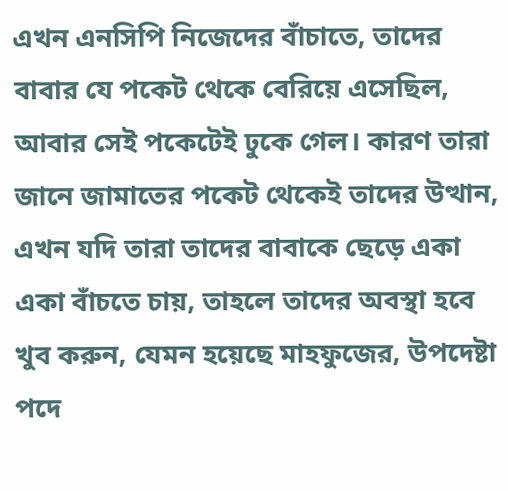এখন এনসিপি নিজেদের বাঁচাতে, তাদের বাবার যে পকেট থেকে বেরিয়ে এসেছিল, আবার সেই পকেটেই ঢুকে গেল। কারণ তারা জানে জামাতের পকেট থেকেই তাদের উত্থান, এখন যদি তারা তাদের বাবাকে ছেড়ে একা একা বাঁচতে চায়, তাহলে তাদের অবস্থা হবে খুব করুন, যেমন হয়েছে মাহফুজের, উপদেষ্টা পদে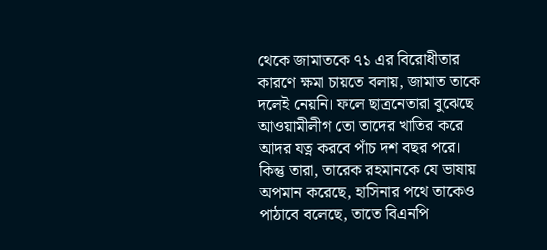থেকে জামাতকে ৭১ এর বিরোধীতার কারণে ক্ষমা চায়তে বলায়, জামাত তাকে দলেই নেয়নি। ফলে ছাত্রনেতারা বুঝেছে আওয়ামীলীগ তো তাদের খাতির করে আদর যত্ন করবে পাঁচ দশ বছর পরে। কিন্তু তারা, তারেক রহমানকে যে ভাষায় অপমান করেছে, হাসিনার পথে তাকেও পাঠাবে বলেছে, তাতে বিএনপি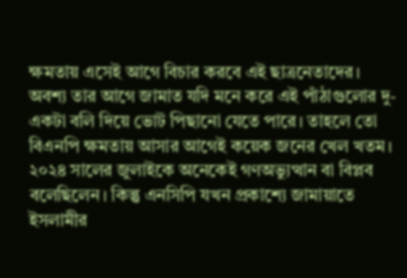ক্ষমতায় এসেই আগে বিচার করবে এই ছাত্রনেতাদের। অবশ্য তার আগে জামাত যদি মনে করে এই পাঁঠাগুলোর দু-একটা বলি দিয়ে ভোট পিছানো যেতে পারে। তাহলে তো বিএনপি ক্ষমতায় আসার আগেই কয়েক জনের খেল খতম।
২০২৪ সালের জুলাইকে অনেকেই গণঅভ্যুত্থান বা বিপ্লব বলেছিলেন। কিন্তু এনসিপি যখন প্রকাশ্যে জামায়াতে ইসলামীর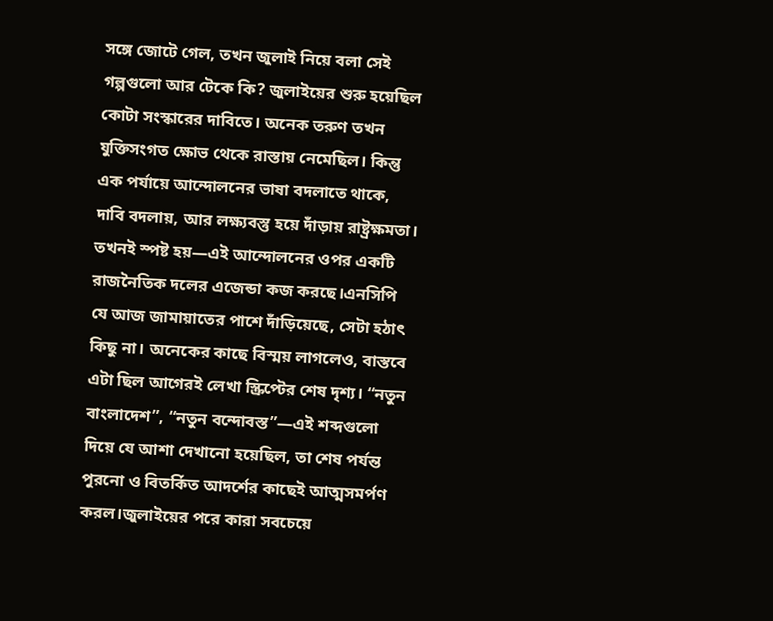সঙ্গে জোটে গেল, তখন জুলাই নিয়ে বলা সেই গল্পগুলো আর টেকে কি? জুলাইয়ের শুরু হয়েছিল কোটা সংস্কারের দাবিতে। অনেক তরুণ তখন যুক্তিসংগত ক্ষোভ থেকে রাস্তায় নেমেছিল। কিন্তু এক পর্যায়ে আন্দোলনের ভাষা বদলাতে থাকে, দাবি বদলায়, আর লক্ষ্যবস্তু হয়ে দাঁড়ায় রাষ্ট্রক্ষমতা। তখনই স্পষ্ট হয়—এই আন্দোলনের ওপর একটি রাজনৈতিক দলের এজেন্ডা কজ করছে।এনসিপি যে আজ জামায়াতের পাশে দাঁড়িয়েছে, সেটা হঠাৎ কিছু না। অনেকের কাছে বিস্ময় লাগলেও, বাস্তবে এটা ছিল আগেরই লেখা স্ক্রিপ্টের শেষ দৃশ্য। “নতুন বাংলাদেশ”, “নতুন বন্দোবস্ত”—এই শব্দগুলো দিয়ে যে আশা দেখানো হয়েছিল, তা শেষ পর্যন্ত পুরনো ও বিতর্কিত আদর্শের কাছেই আত্মসমর্পণ করল।জুলাইয়ের পরে কারা সবচেয়ে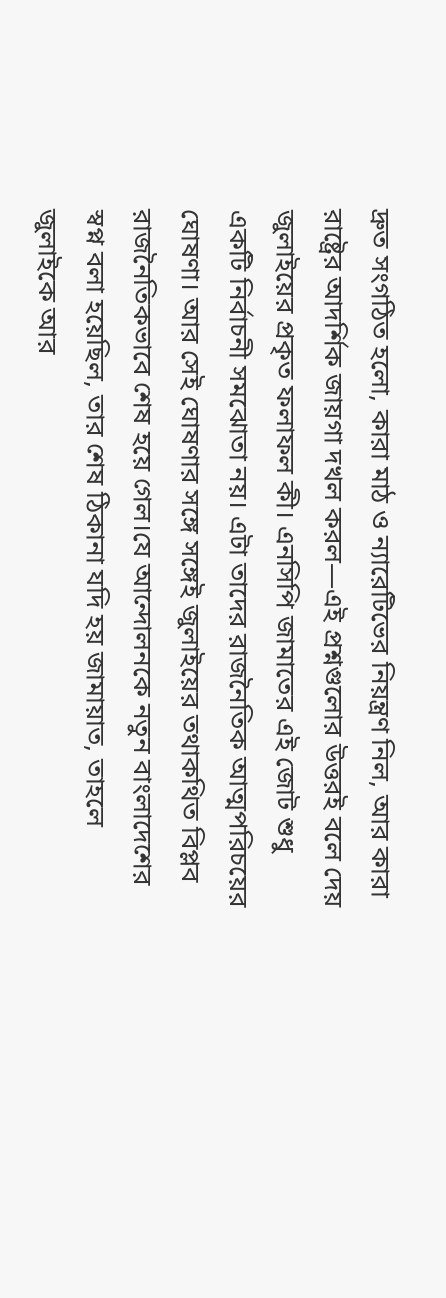দ্রুত সংগঠিত হলো, কারা মাঠ ও ন্যারেটিভের নিয়ন্ত্রণ নিল, আর কারা রাষ্ট্রের আদর্শিক জায়গা দখল করল—এই প্রশ্নগুলোর উত্তরই বলে দেয় জুলাইয়ের প্রকৃত ফলাফল কী। এনসিপি জামাতের এই জোট শুধু একটি নির্বাচনী সমঝোতা নয়। এটা তাদের রাজনৈতিক আত্মপরিচয়ের ঘোষণা। আর সেই ঘোষণার সঙ্গে সঙ্গেই জুলাইয়ের তথাকথিত বিপ্লব রাজনৈতিকভাবে শেষ হয়ে গেল।যে আন্দোলনকে নতুন বাংলাদেশের স্বপ্ন বলা হয়েছিল, তার শেষ ঠিকানা যদি হয় জামায়াত, তাহলে জুলাইকে আর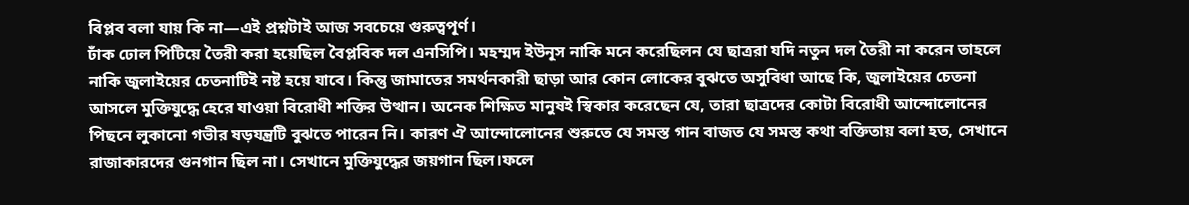বিপ্লব বলা যায় কি না—এই প্রশ্নটাই আজ সবচেয়ে গুরুত্বপূর্ণ।
ঢাঁক ঢোল পিটিয়ে তৈরী করা হয়েছিল বৈপ্লবিক দল এনসিপি। মহম্মদ ইউনূস নাকি মনে করেছিলন যে ছাত্ররা যদি নতুন দল তৈরী না করেন তাহলে নাকি জুলাইয়ের চেতনাটিই নষ্ট হয়ে যাবে। কিন্তু জামাতের সমর্থনকারী ছাড়া আর কোন লোকের বুঝতে অসুবিধা আছে কি, জুলাইয়ের চেতনা আসলে মুক্তিযুদ্ধে হেরে যাওয়া বিরোধী শক্তির উত্থান। অনেক শিক্ষিত মানুষই স্বিকার করেছেন যে, তারা ছাত্রদের কোটা বিরোধী আন্দোলোনের পিছনে লুকানো গভীর ষড়যন্ত্রটি বুঝতে পারেন নি। কারণ ঐ আন্দোলোনের শুরুতে যে সমস্ত গান বাজত যে সমস্ত কথা বক্তিতায় বলা হত, সেখানে রাজাকারদের গুনগান ছিল না। সেখানে মুক্তিযুদ্ধের জয়গান ছিল।ফলে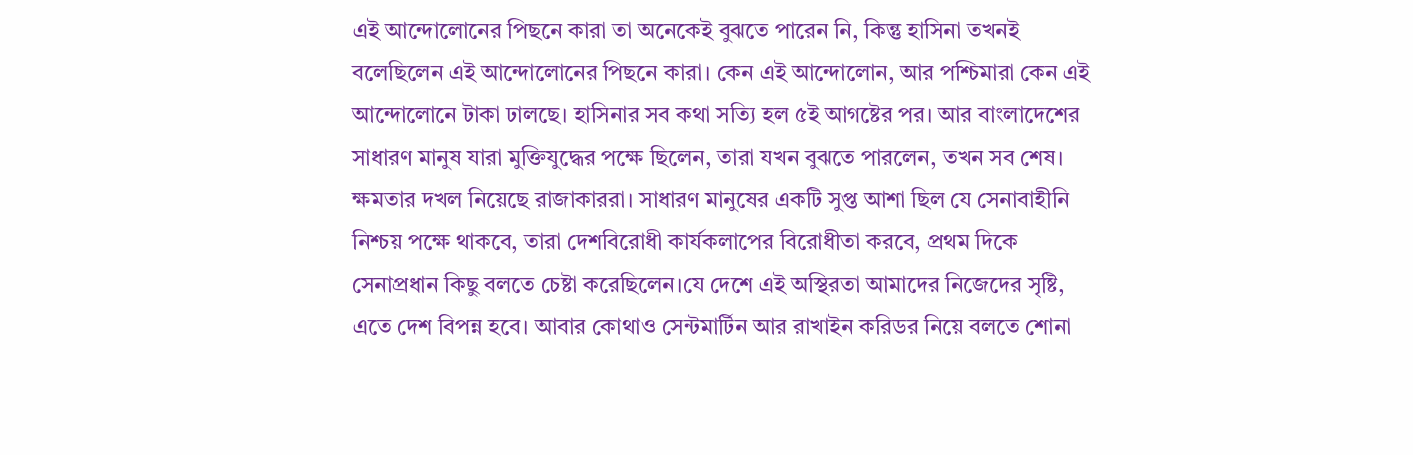এই আন্দোলোনের পিছনে কারা তা অনেকেই বুঝতে পারেন নি, কিন্তু হাসিনা তখনই বলেছিলেন এই আন্দোলোনের পিছনে কারা। কেন এই আন্দোলোন, আর পশ্চিমারা কেন এই আন্দোলোনে টাকা ঢালছে। হাসিনার সব কথা সত্যি হল ৫ই আগষ্টের পর। আর বাংলাদেশের সাধারণ মানুষ যারা মুক্তিযুদ্ধের পক্ষে ছিলেন, তারা যখন বুঝতে পারলেন, তখন সব শেষ। ক্ষমতার দখল নিয়েছে রাজাকাররা। সাধারণ মানুষের একটি সুপ্ত আশা ছিল যে সেনাবাহীনি নিশ্চয় পক্ষে থাকবে, তারা দেশবিরোধী কার্যকলাপের বিরোধীতা করবে, প্রথম দিকে সেনাপ্রধান কিছু বলতে চেষ্টা করেছিলেন।যে দেশে এই অস্থিরতা আমাদের নিজেদের সৃষ্টি, এতে দেশ বিপন্ন হবে। আবার কোথাও সেন্টমার্টিন আর রাখাইন করিডর নিয়ে বলতে শোনা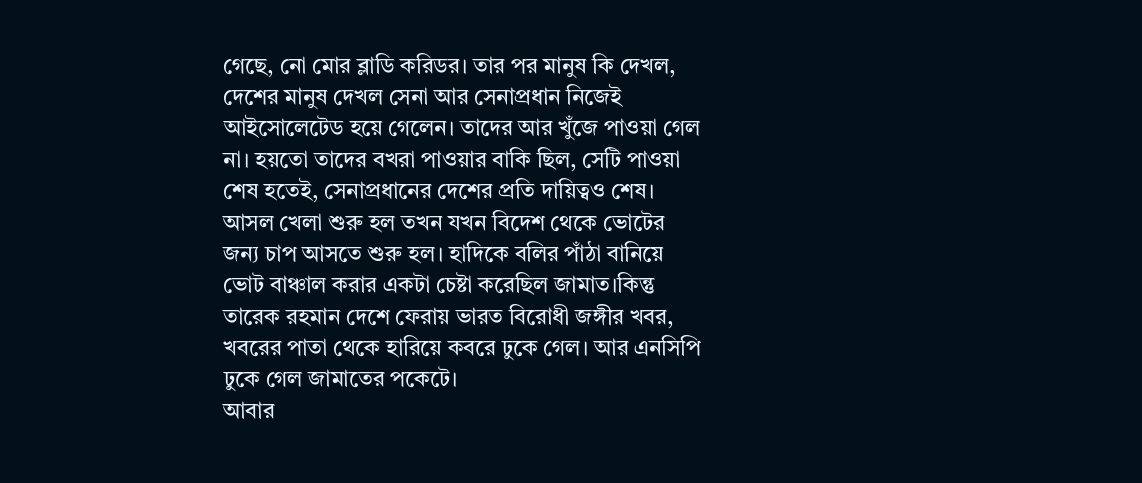গেছে, নো মোর ব্লাডি করিডর। তার পর মানুষ কি দেখল, দেশের মানুষ দেখল সেনা আর সেনাপ্রধান নিজেই আইসোলেটেড হয়ে গেলেন। তাদের আর খুঁজে পাওয়া গেল না। হয়তো তাদের বখরা পাওয়ার বাকি ছিল, সেটি পাওয়া শেষ হতেই, সেনাপ্রধানের দেশের প্রতি দায়িত্বও শেষ। আসল খেলা শুরু হল তখন যখন বিদেশ থেকে ভোটের জন্য চাপ আসতে শুরু হল। হাদিকে বলির পাঁঠা বানিয়ে ভোট বাঞ্চাল করার একটা চেষ্টা করেছিল জামাত।কিন্তু তারেক রহমান দেশে ফেরায় ভারত বিরোধী জঙ্গীর খবর, খবরের পাতা থেকে হারিয়ে কবরে ঢুকে গেল। আর এনসিপি ঢুকে গেল জামাতের পকেটে।
আবার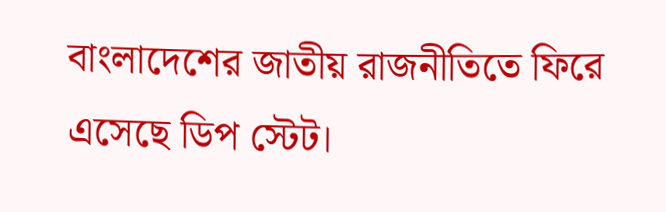বাংলাদেশের জাতীয় রাজনীতিতে ফিরে এসেছে ডিপ স্টেট।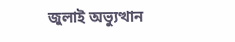জুলাই অভ্যুত্থান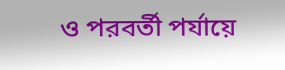ও পরবর্তী পর্যায়ে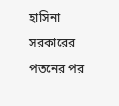হাসিনা সরকারের পতনের পর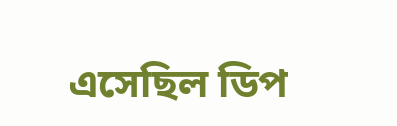এসেছিল ডিপ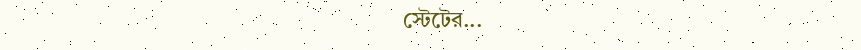স্টেটের...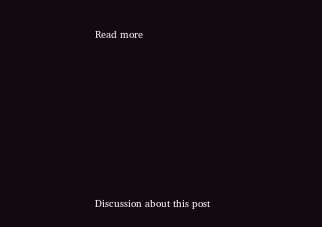Read more












Discussion about this post